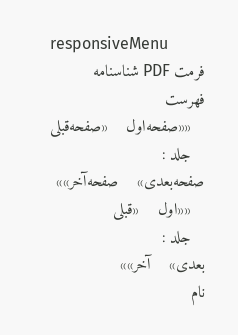responsiveMenu
فرمت PDF شناسنامه فهرست
   ««صفحه‌اول    «صفحه‌قبلی
   جلد :
صفحه‌بعدی»    صفحه‌آخر»»
   ««اول    «قبلی
   جلد :
بعدی»    آخر»»
نام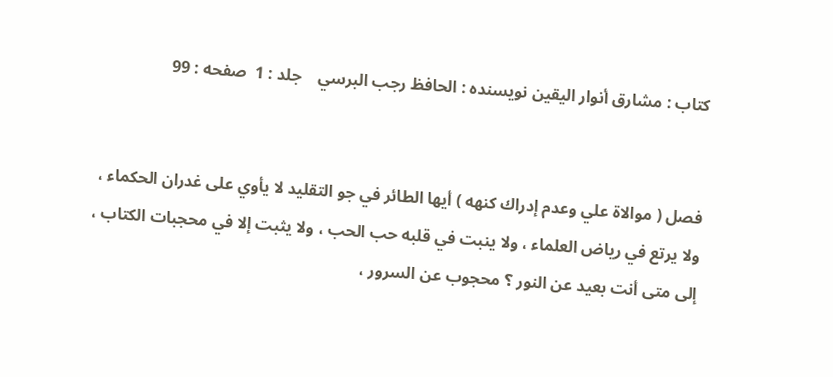کتاب : مشارق أنوار اليقين نویسنده : الحافظ رجب البرسي    جلد : 1  صفحه : 99


فصل ( موالاة علي وعدم إدراك كنهه ) أيها الطائر في جو التقليد لا يأوي على غدران الحكماء ، ولا يرتع في رياض العلماء ، ولا ينبت في قلبه حب الحب ، ولا يثبت إلا في محجبات الكتاب ، إلى متى أنت بعيد عن النور ؟ محجوب عن السرور ،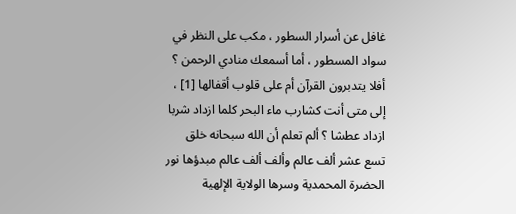غافل عن أسرار السطور ، مكب على النظر في سواد المسطور ، أما أسمعك منادي الرحمن ؟
أفلا يتدبرون القرآن أم على قلوب أقفالها [1] ، إلى متى أنت كشارب ماء البحر كلما ازداد شربا ازداد عطشا ؟ ألم تعلم أن الله سبحانه خلق تسع عشر ألف عالم وألف ألف عالم مبدؤها نور الحضرة المحمدية وسرها الولاية الإلهية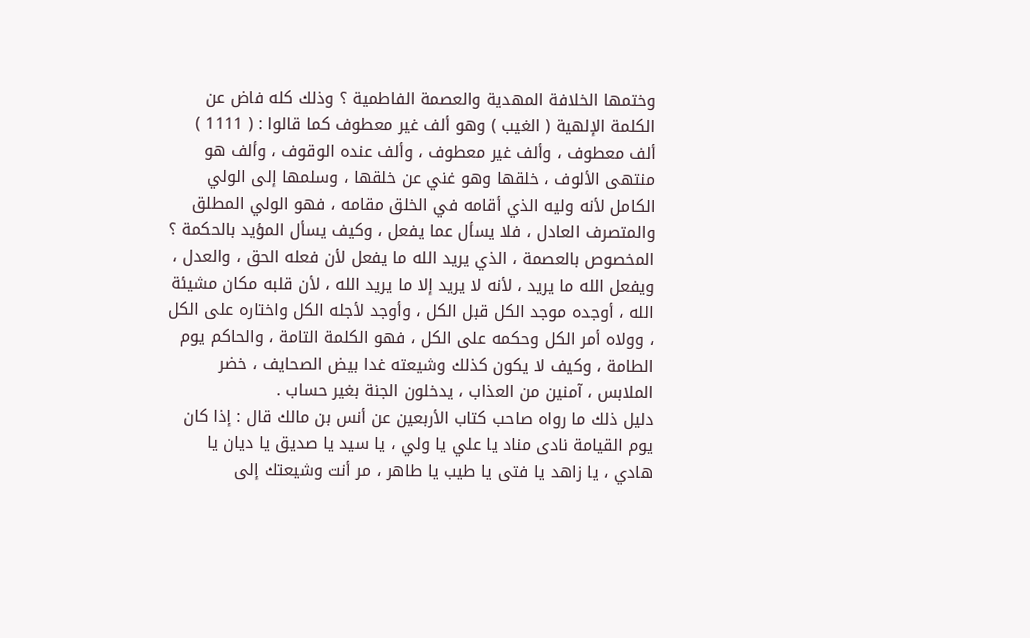وختمها الخلافة المهدية والعصمة الفاطمية ؟ وذلك كله فاض عن الكلمة الإلهية ( الغيب ) وهو ألف غير معطوف كما قالوا : ( 1111 ) ألف معطوف ، وألف غير معطوف ، وألف عنده الوقوف ، وألف هو منتهى الألوف ، خلقها وهو غني عن خلقها ، وسلمها إلى الولي الكامل لأنه وليه الذي أقامه في الخلق مقامه ، فهو الولي المطلق والمتصرف العادل ، فلا يسأل عما يفعل ، وكيف يسأل المؤيد بالحكمة ؟ المخصوص بالعصمة ، الذي يريد الله ما يفعل لأن فعله الحق ، والعدل ، ويفعل الله ما يريد ، لأنه لا يريد إلا ما يريد الله ، لأن قلبه مكان مشيئة الله ، أوجده موجد الكل قبل الكل ، وأوجد لأجله الكل واختاره على الكل ، وولاه أمر الكل وحكمه على الكل ، فهو الكلمة التامة ، والحاكم يوم الطامة ، وكيف لا يكون كذلك وشيعته غدا بيض الصحايف ، خضر الملابس ، آمنين من العذاب ، يدخلون الجنة بغير حساب .
دليل ذلك ما رواه صاحب كتاب الأربعين عن أنس بن مالك قال : إذا كان يوم القيامة نادى مناد يا علي يا ولي ، يا سيد يا صديق يا ديان يا هادي ، يا زاهد يا فتى يا طيب يا طاهر ، مر أنت وشيعتك إلى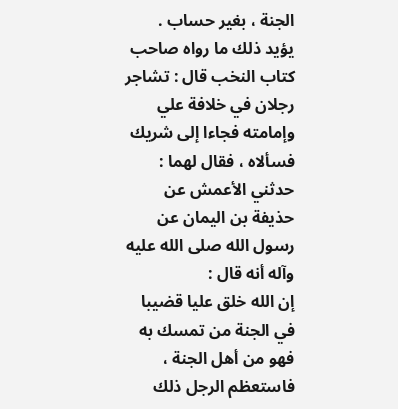الجنة ، بغير حساب .
يؤيد ذلك ما رواه صاحب كتاب النخب قال : تشاجر رجلان في خلافة علي وإمامته فجاءا إلى شريك فسألاه ، فقال لهما : حدثني الأعمش عن حذيفة بن اليمان عن رسول الله صلى الله عليه وآله أنه قال :
إن الله خلق عليا قضيبا في الجنة من تمسك به فهو من أهل الجنة ، فاستعظم الرجل ذلك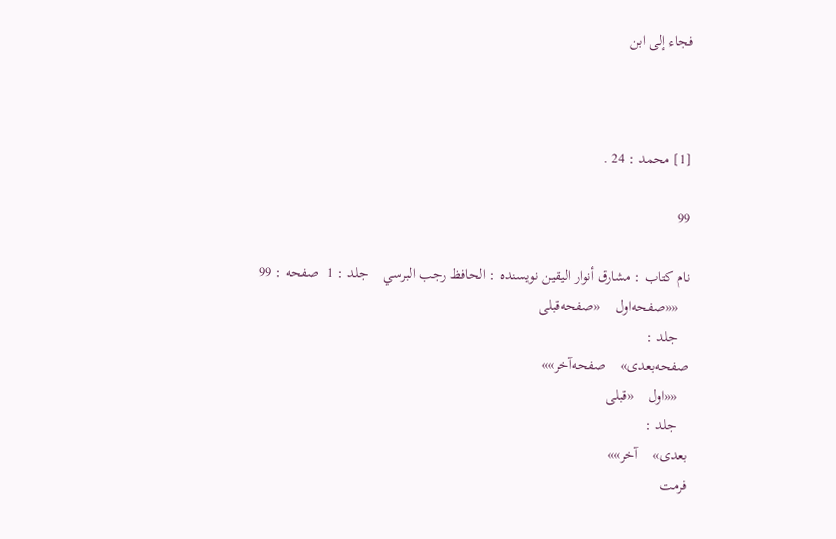فجاء إلى ابن



[1] محمد : 24 .

99

نام کتاب : مشارق أنوار اليقين نویسنده : الحافظ رجب البرسي    جلد : 1  صفحه : 99
   ««صفحه‌اول    «صفحه‌قبلی
   جلد :
صفحه‌بعدی»    صفحه‌آخر»»
   ««اول    «قبلی
   جلد :
بعدی»    آخر»»
فرمت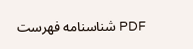PDF شناسنامه فهرست